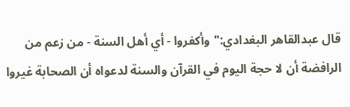قال عبدالقاهر البغدادي:"وأكفروا - أي أهل السنة - من زعم من الرافضة أن لا حجة اليوم في القرآن والسنة لدعواه أن الصحابة غيروا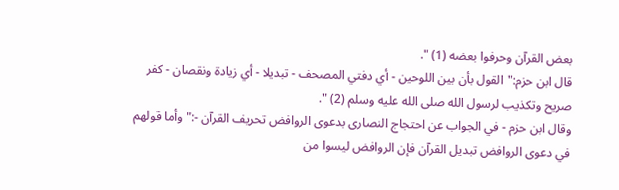بعض القرآن وحرفوا بعضه (1) ".
قال ابن حزم:"القول بأن بين اللوحين - أي دفتي المصحف - تبديلا - أي زيادة ونقصان - كفر صريح وتكذيب لرسول الله صلى الله عليه وسلم (2) ".
وقال ابن حزم - في الجواب عن احتجاج النصارى بدعوى الروافض تحريف القرآن -:"وأما قولهم في دعوى الروافض تبديل القرآن فإن الروافض ليسوا من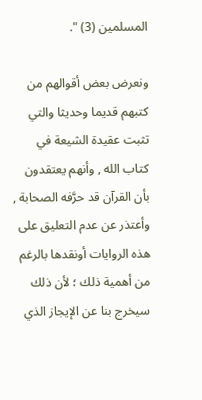المسلمين (3) ".

ونعرض بعض أقوالهم من كتبهم قديما وحديثا والتي تثبت عقيدة الشيعة في كتاب الله , وأنهم يعتقدون بأن القرآن قد حرَّفه الصحابة , وأعتذر عن عدم التعليق على هذه الروايات أونقدها بالرغم من أهمية ذلك ؛ لأن ذلك سيخرج بنا عن الإيجاز الذي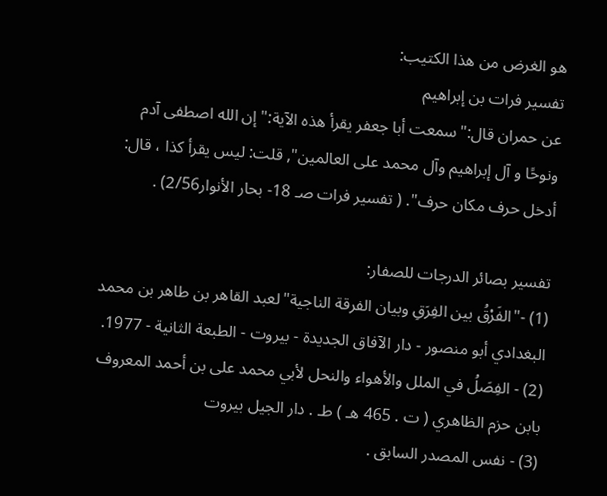هو الغرض من هذا الكتيب:
تفسير فرات بن إبراهيم
عن حمران قال:"سمعت أبا جعفر يقرأ هذه الآية:"إن الله اصطفى آدم ونوحًا و آل إبراهيم وآل محمد على العالمين", قلت: ليس يقرأ كذا ، قال: أدخل حرف مكان حرف". ( تفسير فرات صـ 18- بحار الأنوار2/56) .

تفسير بصائر الدرجات للصفار:
(1) -"الفَرْقُ بين الفِرَقِ وبيان الفرقة الناجية"لعبد القاهر بن طاهر بن محمد البغدادي أبو منصور - دار الآفاق الجديدة - بيروت - الطبعة الثانية - 1977.
(2) - الفِصَلُ في الملل والأهواء والنحل لأبي محمد على بن أحمد المعروف بابن حزم الظاهري ( ت . 465 هـ ) طـ . دار الجيل بيروت
(3) - نفس المصدر السابق .